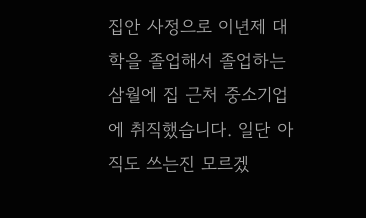집안 사정으로 이년제 대학을 졸업해서 졸업하는 삼월에 집 근처 중소기업에 취직했습니다. 일단 아직도 쓰는진 모르겠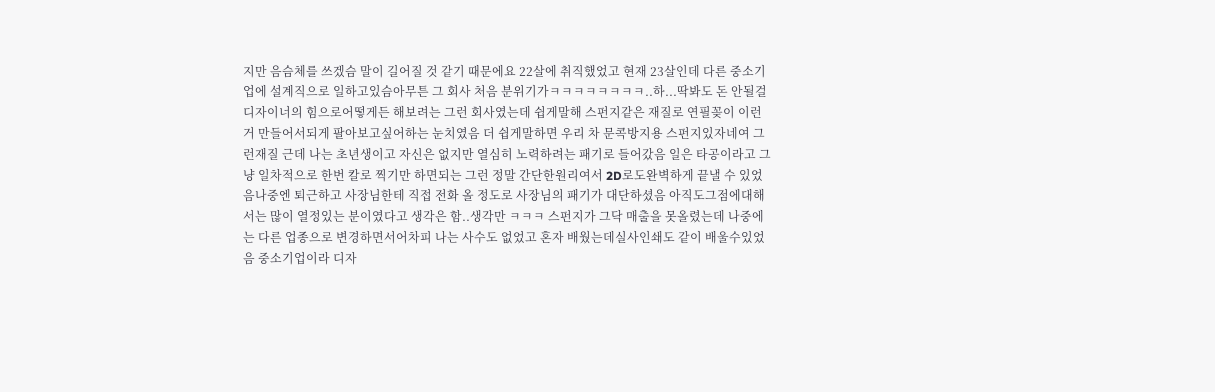지만 음슴체를 쓰겠슴 말이 길어질 것 같기 때문에요 22살에 취직했었고 현재 23살인데 다른 중소기업에 설계직으로 일하고있슴아무튼 그 회사 처음 분위기가ㅋㅋㅋㅋㅋㅋㅋㅋ..하...딱봐도 돈 안될걸 디자이너의 힘으로어떻게든 해보려는 그런 회사였는데 쉽게말해 스펀지같은 재질로 연필꽂이 이런거 만들어서되게 팔아보고싶어하는 눈치였음 더 쉽게말하면 우리 차 문콕방지용 스펀지있자네여 그런재질 근데 나는 초년생이고 자신은 없지만 열심히 노력하려는 패기로 들어갔음 일은 타공이라고 그냥 일차적으로 한번 칼로 찍기만 하면되는 그런 정말 간단한원리여서 2D로도완벽하게 끝낼 수 있었음나중엔 퇴근하고 사장님한테 직접 전화 올 정도로 사장님의 패기가 대단하셨음 아직도그점에대해서는 많이 열정있는 분이였다고 생각은 함..생각만 ㅋㅋㅋ 스펀지가 그닥 매출을 못올렸는데 나중에는 다른 업종으로 변경하면서어차피 나는 사수도 없었고 혼자 배웠는데실사인쇄도 같이 배울수있었음 중소기업이라 디자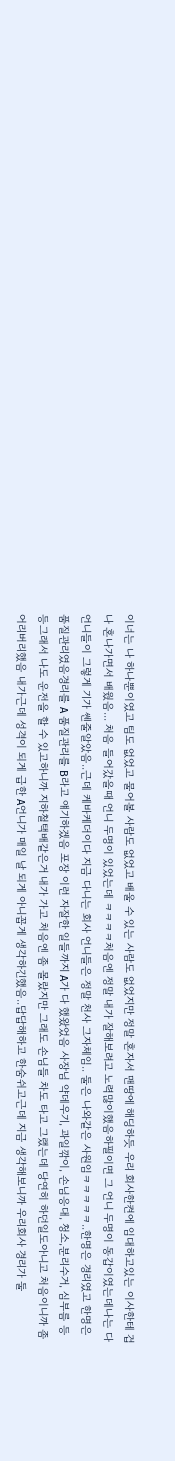이너는 나 하나뿐이였고 팀도 없었고 물어볼 사람도 없었고 배울 수 있는 사람도 없었지만 정말 혼자서 맨땅에 해딩하듯 우리 회사한켠에 임대하고있는 이사한테 겁나 혼나가면서 배웠음... 처음 들어갔을때 언니 두명이 있었는데 ㅋㅋㅋㅋ처음엔 정말 내가 잘해보려고 노력많이했음하필이면 그 언니 두명이 동갑이였는데나는 다 언니들이 그렇게 기가 쎈줄알았음..근데 케바케더이다 지금 다니는 회사 언니들은 정말 천사 그자체임.. 둘은 나와같은 사원임ㅋㅋㅋㅋㅋ..한명은 경리였고 한명은 품질관리였음경리를 A 품질관리를 B라고 얘기하겠음 포장 이런 자잘한 일들까지 A가 다 했왔었음 사장님 약데우기, 과일깎이, 손님응대, 청소,분리수거, 심부름 등등그래서 나도 운전을 할 수 있고하니까 지하철택배같은거 내가 가고 처음엔 좀 몰랐지만 그래도 손님들 차도 타고 그랬는데 당연히 하던일도아니고 처음이니까 좀 어리버리했음 내가근데 성격이 되게 급한 A언니가 매일 날 되게 아니꼽게 생각하긴했음..답답해하고 한숨쉬고근데 지금 생각해보니까 우리회사 경리가 둘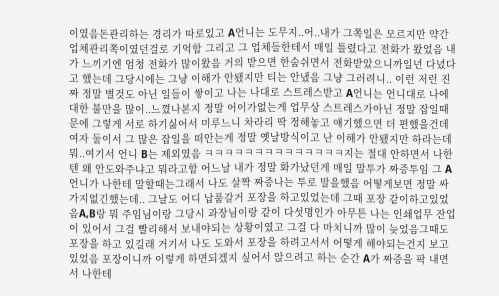이였음돈관리하는 경리가 따로있고 A언니는 도무지..어..내가 그쪽일은 모르지만 약간 업체관리쪽이였던걸로 기억함 그리고 그 업체들한테서 매일 틀렸다고 전화가 왔었음 내가 느끼기엔 엄청 전화가 많이왔음 거의 받으면 한숨쉬면서 전화받았으니까일년 다녔다고 했는데 그당시에는 그냥 이해가 안됐지만 티는 안냈음 그냥 그러려니.. 이런 저런 진짜 정말 별것도 아닌 일들이 쌓이고 나는 나대로 스트레스받고 A언니는 언니대로 나에대한 불만을 많이..느꼈나본지 정말 어이가없는게 업무상 스트레스가아닌 정말 잡일때문에 그렇게 서로 하기싫어서 미루느니 차라리 딱 정해놓고 얘기했으면 더 편했을건데여자 둘이서 그 많은 잡일을 떠안는게 정말 옛날방식이고 난 이해가 안됐지만 하라는데 뭐..여기서 언니 B는 제외였음 ㅋㅋㅋㅋㅋㅋㅋㅋㅋㅋㅋㅋㅋㅋ지는 절대 안하면서 나한텐 왜 안도와주냐고 뭐라고함 어느날 내가 정말 화가났던게 매일 말투가 짜증투임 그 A언니가 나한테 말할때는그래서 나도 살짝 짜증나는 투로 말을했음 어떻게보면 정말 싸가지없긴했는데.. 그날도 어디 납품갈거 포장을 하고있었는데 그때 포장 같이하고있었음A,B랑 뭐 주임님이랑 그당시 과장님이랑 같이 다섯명인가 아무튼 나는 인쇄업무 잔업이 있어서 그걸 빨리해서 보내야되는 상황이였고 그걸 다 마치니까 많이 늦었음그때도 포장을 하고 있길래 거기서 나도 도와서 포장을 하려고서서 어떻게 해야되는건지 보고있었음 포장이니까 이렇게 하면되겠지 싶어서 앉으려고 하는 순간 A가 짜증을 팍 내면서 나한테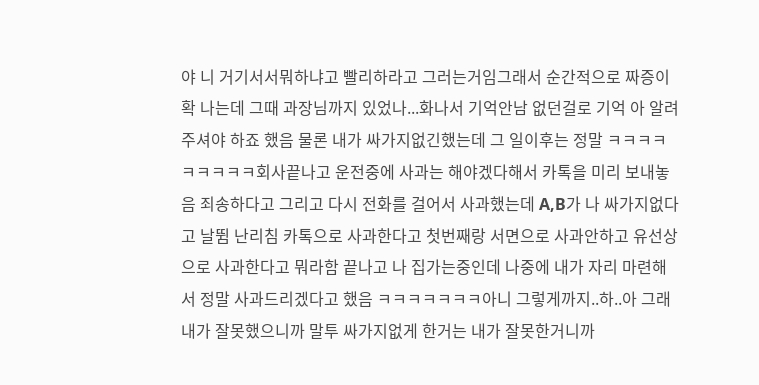야 니 거기서서뭐하냐고 빨리하라고 그러는거임그래서 순간적으로 짜증이 확 나는데 그때 과장님까지 있었나...화나서 기억안남 없던걸로 기억 아 알려주셔야 하죠 했음 물론 내가 싸가지없긴했는데 그 일이후는 정말 ㅋㅋㅋㅋㅋㅋㅋㅋㅋ회사끝나고 운전중에 사과는 해야겠다해서 카톡을 미리 보내놓음 죄송하다고 그리고 다시 전화를 걸어서 사과했는데 A,B가 나 싸가지없다고 날뜀 난리침 카톡으로 사과한다고 첫번째랑 서면으로 사과안하고 유선상으로 사과한다고 뭐라함 끝나고 나 집가는중인데 나중에 내가 자리 마련해서 정말 사과드리겠다고 했음 ㅋㅋㅋㅋㅋㅋㅋ아니 그렇게까지..하..아 그래 내가 잘못했으니까 말투 싸가지없게 한거는 내가 잘못한거니까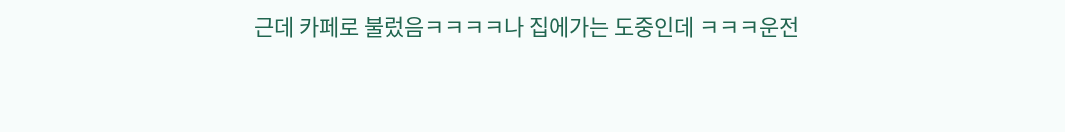근데 카페로 불렀음ㅋㅋㅋㅋ나 집에가는 도중인데 ㅋㅋㅋ운전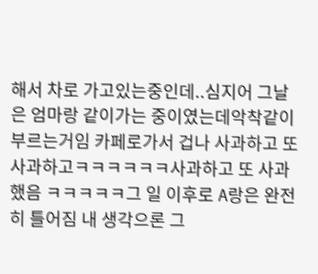해서 차로 가고있는중인데..심지어 그날은 엄마랑 같이가는 중이였는데악착같이 부르는거임 카페로가서 겁나 사과하고 또 사과하고ㅋㅋㅋㅋㅋㅋ사과하고 또 사과했음 ㅋㅋㅋㅋㅋ그 일 이후로 A랑은 완전히 틀어짐 내 생각으론 그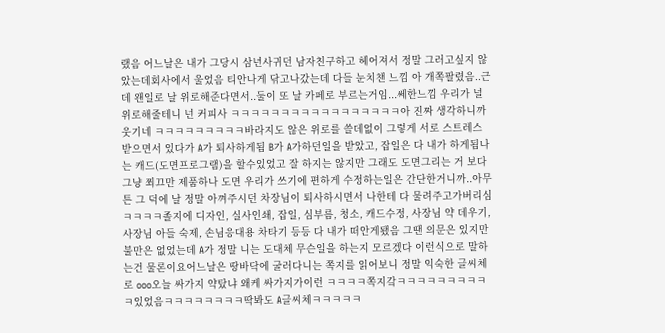랬음 어느날은 내가 그당시 삼년사귀던 남자친구하고 헤어져서 정말 그러고싶지 않았는데회사에서 울었음 티안나게 닦고나갔는데 다들 눈치챈 느낌 아 개쪽팔렸음..근데 왠일로 날 위로해준다면서..둘이 또 날 카페로 부르는거임...쎄한느낌 우리가 널 위로해줄테니 넌 커피사 ㅋㅋㅋㅋㅋㅋㅋㅋㅋㅋㅋㅋㅋㅋㅋㅋㅋ아 진짜 생각하니까 웃기네 ㅋㅋㅋㅋㅋㅋㅋㅋㅋ바라지도 않은 위로를 쓸데없이 그렇게 서로 스트레스받으면서 있다가 A가 퇴사하게됨 B가 A가하던일을 받았고, 잡일은 다 내가 하게됨나는 캐드(도면프로그램)을 할수있었고 잘 하지는 않지만 그래도 도면그리는 거 보다 그냥 쬐끄만 제품하나 도면 우리가 쓰기에 편하게 수정하는일은 간단한거니까..아무튼 그 덕에 날 정말 아껴주시던 차장님이 퇴사하시면서 나한테 다 물려주고가버리심 ㅋㅋㅋㅋ졸지에 디자인, 실사인쇄, 잡일, 심부름, 청소, 캐드수정, 사장님 약 데우기, 사장님 아들 숙제, 손님응대용 차타기 등등 다 내가 떠안게됐음 그땐 의문은 있지만 불만은 없었는데 A가 정말 니는 도대체 무슨일을 하는지 모르겠다 이런식으로 말하는건 물론이요어느날은 땅바닥에 굴러다니는 쪽지를 읽어보니 정말 익숙한 글씨체로 ooo오늘 싸가지 약탔냐 왜케 싸가지가이런 ㅋㅋㅋㅋ쪽지갘ㅋㅋㅋㅋㅋㅋㅋㅋㅋㅋ있었음ㅋㅋㅋㅋㅋㅋㅋㅋ딱봐도 A글씨체ㅋㅋㅋㅋㅋ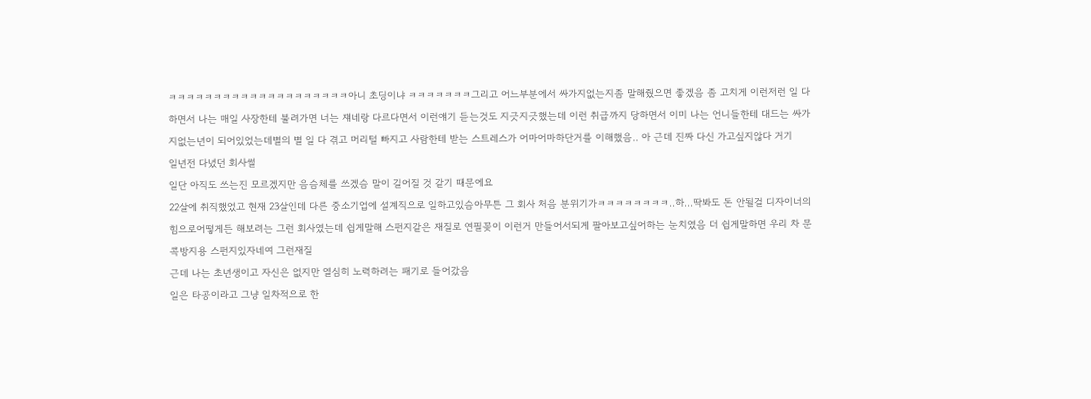ㅋㅋㅋㅋㅋㅋㅋㅋㅋㅋㅋㅋㅋㅋㅋㅋㅋㅋㅋㅋ아니 초딩이냐 ㅋㅋㅋㅋㅋㅋㅋ그리고 어느부분에서 싸가지없는지좀 말해줬으면 좋겠음 좀 고치게 이런저런 일 다 하면서 나는 매일 사장한테 불려가면 너는 쟤네랑 다르다면서 이런얘기 듣는것도 지긋지긋했는데 이런 취급까지 당하면서 이미 나는 언니들한테 대드는 싸가지없는년이 되어있었는데별의 별 일 다 겪고 머리털 빠지고 사람한테 받는 스트레스가 어마어마하단거를 이해했음.. 아 근데 진짜 다신 가고싶지않다 거기
일년전 다녔던 회사썰
일단 아직도 쓰는진 모르겠지만 음슴체를 쓰겠슴 말이 길어질 것 같기 때문에요
22살에 취직했었고 현재 23살인데 다른 중소기업에 설계직으로 일하고있슴아무튼 그 회사 처음 분위기가ㅋㅋㅋㅋㅋㅋㅋㅋ..하...딱봐도 돈 안될걸 디자이너의 힘으로어떻게든 해보려는 그런 회사였는데 쉽게말해 스펀지같은 재질로 연필꽂이 이런거 만들어서되게 팔아보고싶어하는 눈치였음 더 쉽게말하면 우리 차 문콕방지용 스펀지있자네여 그런재질
근데 나는 초년생이고 자신은 없지만 열심히 노력하려는 패기로 들어갔음
일은 타공이라고 그냥 일차적으로 한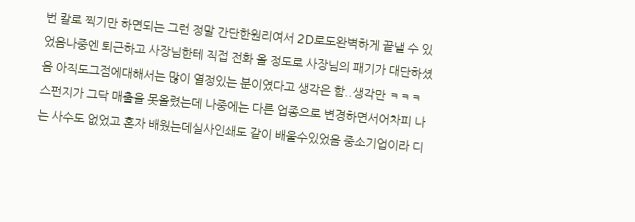번 칼로 찍기만 하면되는 그런 정말 간단한원리여서 2D로도완벽하게 끝낼 수 있었음나중엔 퇴근하고 사장님한테 직접 전화 올 정도로 사장님의 패기가 대단하셨음 아직도그점에대해서는 많이 열정있는 분이였다고 생각은 함..생각만 ㅋㅋㅋ
스펀지가 그닥 매출을 못올렸는데 나중에는 다른 업종으로 변경하면서어차피 나는 사수도 없었고 혼자 배웠는데실사인쇄도 같이 배울수있었음 중소기업이라 디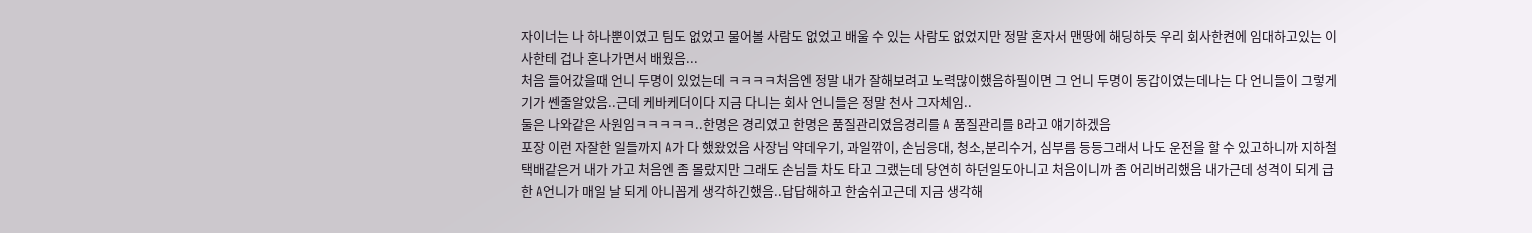자이너는 나 하나뿐이였고 팀도 없었고 물어볼 사람도 없었고 배울 수 있는 사람도 없었지만 정말 혼자서 맨땅에 해딩하듯 우리 회사한켠에 임대하고있는 이사한테 겁나 혼나가면서 배웠음...
처음 들어갔을때 언니 두명이 있었는데 ㅋㅋㅋㅋ처음엔 정말 내가 잘해보려고 노력많이했음하필이면 그 언니 두명이 동갑이였는데나는 다 언니들이 그렇게 기가 쎈줄알았음..근데 케바케더이다 지금 다니는 회사 언니들은 정말 천사 그자체임..
둘은 나와같은 사원임ㅋㅋㅋㅋㅋ..한명은 경리였고 한명은 품질관리였음경리를 A 품질관리를 B라고 얘기하겠음
포장 이런 자잘한 일들까지 A가 다 했왔었음 사장님 약데우기, 과일깎이, 손님응대, 청소,분리수거, 심부름 등등그래서 나도 운전을 할 수 있고하니까 지하철택배같은거 내가 가고 처음엔 좀 몰랐지만 그래도 손님들 차도 타고 그랬는데 당연히 하던일도아니고 처음이니까 좀 어리버리했음 내가근데 성격이 되게 급한 A언니가 매일 날 되게 아니꼽게 생각하긴했음..답답해하고 한숨쉬고근데 지금 생각해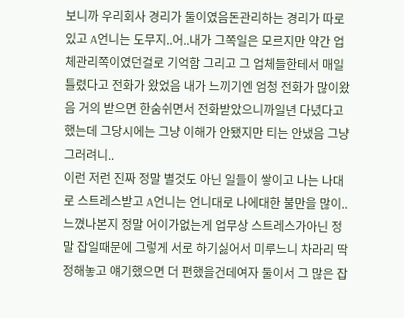보니까 우리회사 경리가 둘이였음돈관리하는 경리가 따로있고 A언니는 도무지..어..내가 그쪽일은 모르지만 약간 업체관리쪽이였던걸로 기억함 그리고 그 업체들한테서 매일 틀렸다고 전화가 왔었음 내가 느끼기엔 엄청 전화가 많이왔음 거의 받으면 한숨쉬면서 전화받았으니까일년 다녔다고 했는데 그당시에는 그냥 이해가 안됐지만 티는 안냈음 그냥 그러려니..
이런 저런 진짜 정말 별것도 아닌 일들이 쌓이고 나는 나대로 스트레스받고 A언니는 언니대로 나에대한 불만을 많이..느꼈나본지 정말 어이가없는게 업무상 스트레스가아닌 정말 잡일때문에 그렇게 서로 하기싫어서 미루느니 차라리 딱 정해놓고 얘기했으면 더 편했을건데여자 둘이서 그 많은 잡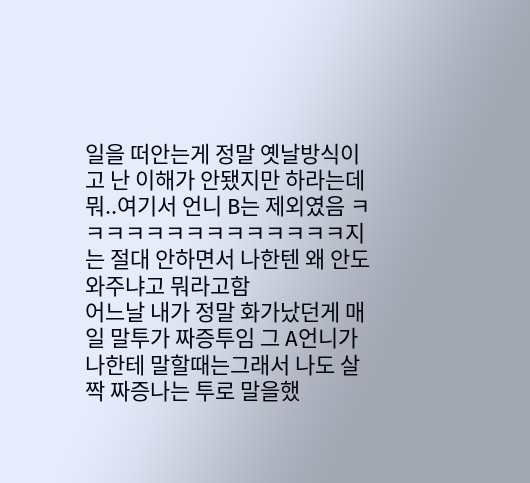일을 떠안는게 정말 옛날방식이고 난 이해가 안됐지만 하라는데 뭐..여기서 언니 B는 제외였음 ㅋㅋㅋㅋㅋㅋㅋㅋㅋㅋㅋㅋㅋㅋ지는 절대 안하면서 나한텐 왜 안도와주냐고 뭐라고함
어느날 내가 정말 화가났던게 매일 말투가 짜증투임 그 A언니가 나한테 말할때는그래서 나도 살짝 짜증나는 투로 말을했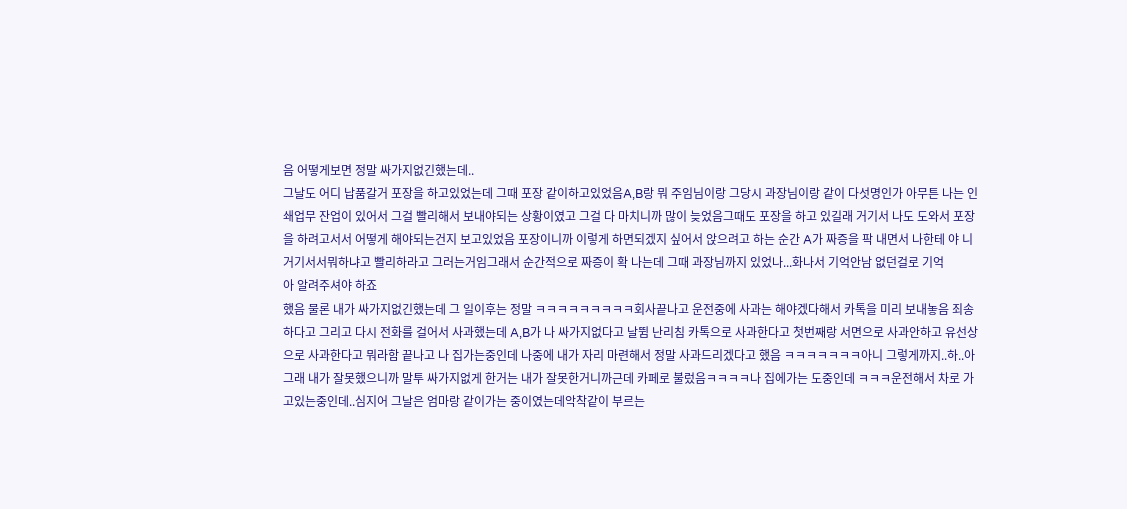음 어떻게보면 정말 싸가지없긴했는데..
그날도 어디 납품갈거 포장을 하고있었는데 그때 포장 같이하고있었음A,B랑 뭐 주임님이랑 그당시 과장님이랑 같이 다섯명인가 아무튼 나는 인쇄업무 잔업이 있어서 그걸 빨리해서 보내야되는 상황이였고 그걸 다 마치니까 많이 늦었음그때도 포장을 하고 있길래 거기서 나도 도와서 포장을 하려고서서 어떻게 해야되는건지 보고있었음 포장이니까 이렇게 하면되겠지 싶어서 앉으려고 하는 순간 A가 짜증을 팍 내면서 나한테 야 니 거기서서뭐하냐고 빨리하라고 그러는거임그래서 순간적으로 짜증이 확 나는데 그때 과장님까지 있었나...화나서 기억안남 없던걸로 기억
아 알려주셔야 하죠
했음 물론 내가 싸가지없긴했는데 그 일이후는 정말 ㅋㅋㅋㅋㅋㅋㅋㅋㅋ회사끝나고 운전중에 사과는 해야겠다해서 카톡을 미리 보내놓음 죄송하다고 그리고 다시 전화를 걸어서 사과했는데 A,B가 나 싸가지없다고 날뜀 난리침 카톡으로 사과한다고 첫번째랑 서면으로 사과안하고 유선상으로 사과한다고 뭐라함 끝나고 나 집가는중인데 나중에 내가 자리 마련해서 정말 사과드리겠다고 했음 ㅋㅋㅋㅋㅋㅋㅋ아니 그렇게까지..하..아 그래 내가 잘못했으니까 말투 싸가지없게 한거는 내가 잘못한거니까근데 카페로 불렀음ㅋㅋㅋㅋ나 집에가는 도중인데 ㅋㅋㅋ운전해서 차로 가고있는중인데..심지어 그날은 엄마랑 같이가는 중이였는데악착같이 부르는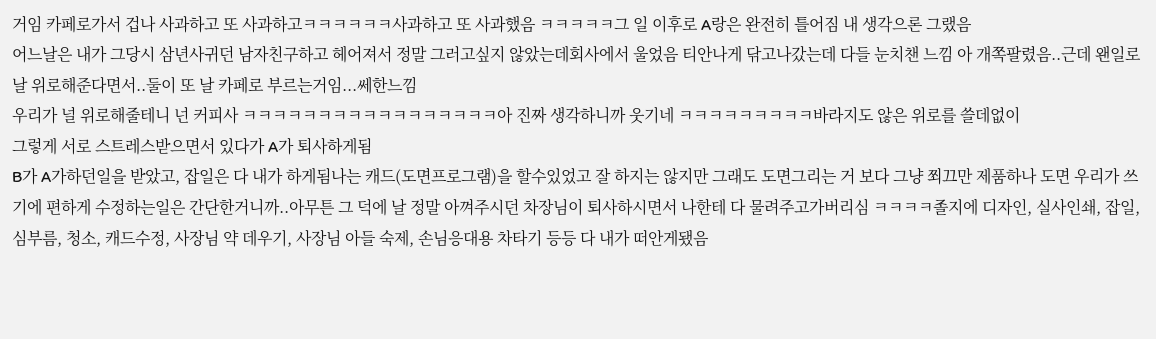거임 카페로가서 겁나 사과하고 또 사과하고ㅋㅋㅋㅋㅋㅋ사과하고 또 사과했음 ㅋㅋㅋㅋㅋ그 일 이후로 A랑은 완전히 틀어짐 내 생각으론 그랬음
어느날은 내가 그당시 삼년사귀던 남자친구하고 헤어져서 정말 그러고싶지 않았는데회사에서 울었음 티안나게 닦고나갔는데 다들 눈치챈 느낌 아 개쪽팔렸음..근데 왠일로 날 위로해준다면서..둘이 또 날 카페로 부르는거임...쎄한느낌
우리가 널 위로해줄테니 넌 커피사 ㅋㅋㅋㅋㅋㅋㅋㅋㅋㅋㅋㅋㅋㅋㅋㅋㅋ아 진짜 생각하니까 웃기네 ㅋㅋㅋㅋㅋㅋㅋㅋㅋ바라지도 않은 위로를 쓸데없이
그렇게 서로 스트레스받으면서 있다가 A가 퇴사하게됨
B가 A가하던일을 받았고, 잡일은 다 내가 하게됨나는 캐드(도면프로그램)을 할수있었고 잘 하지는 않지만 그래도 도면그리는 거 보다 그냥 쬐끄만 제품하나 도면 우리가 쓰기에 편하게 수정하는일은 간단한거니까..아무튼 그 덕에 날 정말 아껴주시던 차장님이 퇴사하시면서 나한테 다 물려주고가버리심 ㅋㅋㅋㅋ졸지에 디자인, 실사인쇄, 잡일, 심부름, 청소, 캐드수정, 사장님 약 데우기, 사장님 아들 숙제, 손님응대용 차타기 등등 다 내가 떠안게됐음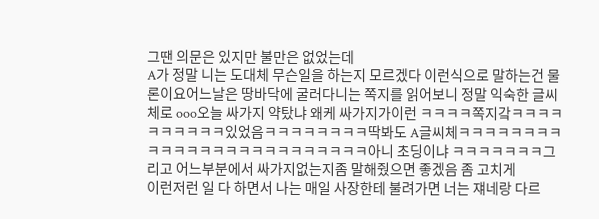그땐 의문은 있지만 불만은 없었는데
A가 정말 니는 도대체 무슨일을 하는지 모르겠다 이런식으로 말하는건 물론이요어느날은 땅바닥에 굴러다니는 쪽지를 읽어보니 정말 익숙한 글씨체로 ooo오늘 싸가지 약탔냐 왜케 싸가지가이런 ㅋㅋㅋㅋ쪽지갘ㅋㅋㅋㅋㅋㅋㅋㅋㅋㅋ있었음ㅋㅋㅋㅋㅋㅋㅋㅋ딱봐도 A글씨체ㅋㅋㅋㅋㅋㅋㅋㅋㅋㅋㅋㅋㅋㅋㅋㅋㅋㅋㅋㅋㅋㅋㅋㅋㅋ아니 초딩이냐 ㅋㅋㅋㅋㅋㅋㅋ그리고 어느부분에서 싸가지없는지좀 말해줬으면 좋겠음 좀 고치게
이런저런 일 다 하면서 나는 매일 사장한테 불려가면 너는 쟤네랑 다르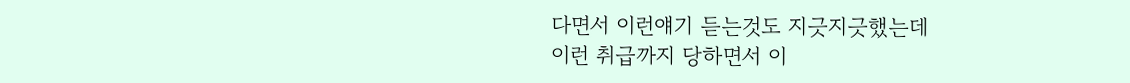다면서 이런얘기 듣는것도 지긋지긋했는데
이런 취급까지 당하면서 이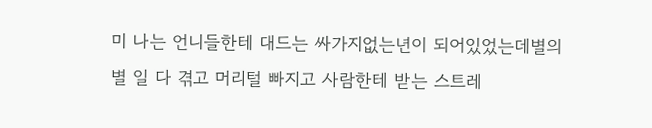미 나는 언니들한테 대드는 싸가지없는년이 되어있었는데별의 별 일 다 겪고 머리털 빠지고 사람한테 받는 스트레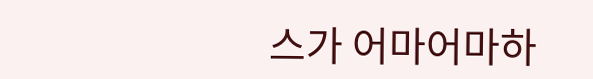스가 어마어마하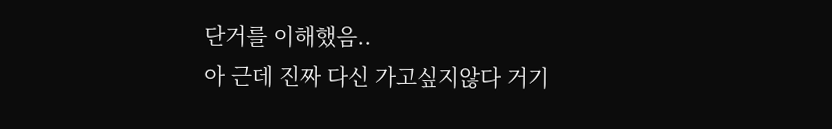단거를 이해했음..
아 근데 진짜 다신 가고싶지않다 거기